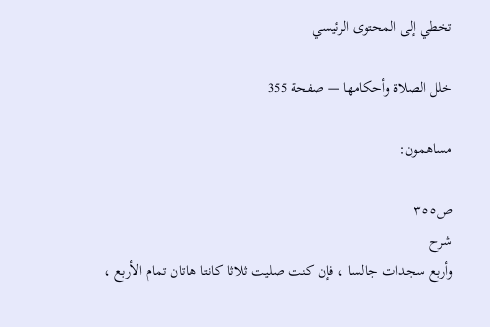تخطي إلى المحتوى الرئيسي

خلل الصلاة وأحكامها — صفحة 355

مساهمون:

ص٣٥٥
شرح
وأربع سجدات جالسا ، فإن كنت صليت ثلاثا كانتا هاتان تمام الأربع ،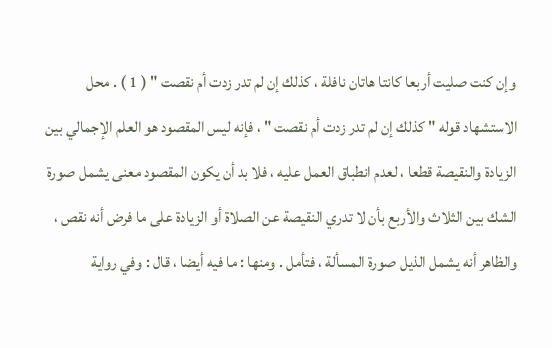وإن كنت صليت أربعا كانتا هاتان نافلة ، كذلك إن لم تدر زدت أم نقصت " ( 1 ) . محل الاستشهاد قوله " كذلك إن لم تدر زدت أم نقصت " ، فإنه ليس المقصود هو العلم الإجمالي بين الزيادة والنقيصة قطعا ، لعدم انطباق العمل عليه ، فلا بد أن يكون المقصود معنى يشمل صورة الشك بين الثلاث والأربع بأن لا تدري النقيصة عن الصلاة أو الزيادة على ما فرض أنه نقص ، والظاهر أنه يشمل الذيل صورة المسألة ، فتأمل . ومنها : ما فيه أيضا ، قال : وفي رواية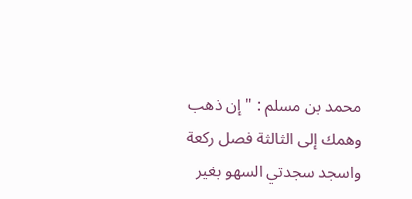محمد بن مسلم : " إن ذهب وهمك إلى الثالثة فصل ركعة واسجد سجدتي السهو بغير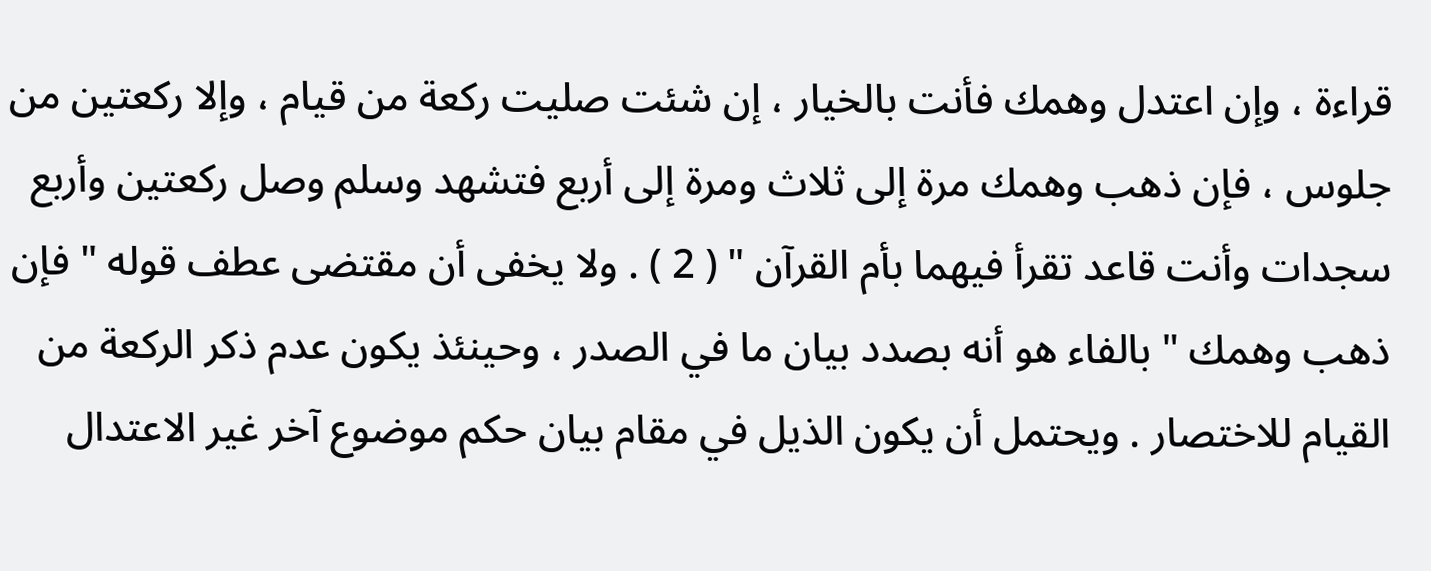قراءة ، وإن اعتدل وهمك فأنت بالخيار ، إن شئت صليت ركعة من قيام ، وإلا ركعتين من جلوس ، فإن ذهب وهمك مرة إلى ثلاث ومرة إلى أربع فتشهد وسلم وصل ركعتين وأربع سجدات وأنت قاعد تقرأ فيهما بأم القرآن " ( 2 ) . ولا يخفى أن مقتضى عطف قوله " فإن ذهب وهمك " بالفاء هو أنه بصدد بيان ما في الصدر ، وحينئذ يكون عدم ذكر الركعة من القيام للاختصار . ويحتمل أن يكون الذيل في مقام بيان حكم موضوع آخر غير الاعتدال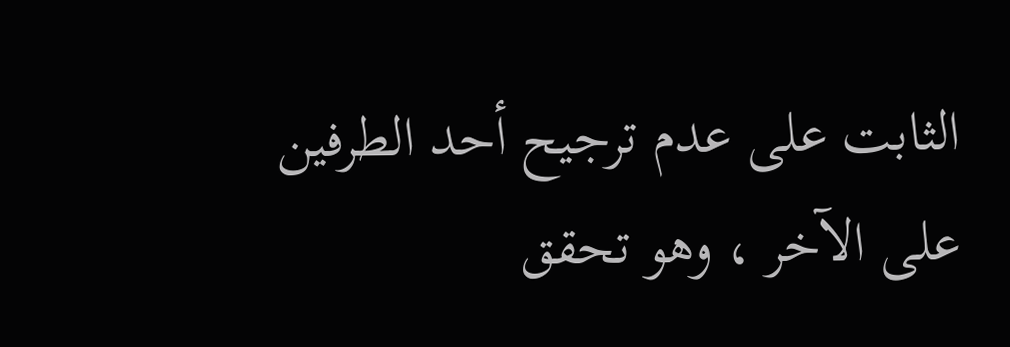الثابت على عدم ترجيح أحد الطرفين على الآخر ، وهو تحقق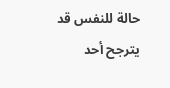حالة للنفس قد يترجح أحد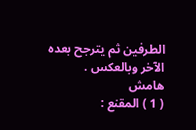الطرفين ثم يترجح بعده الآخر وبالعكس .
هامش
( 1 ) المقنع :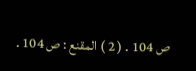ص 104 . ( 2 ) المقنع : ص 104 .